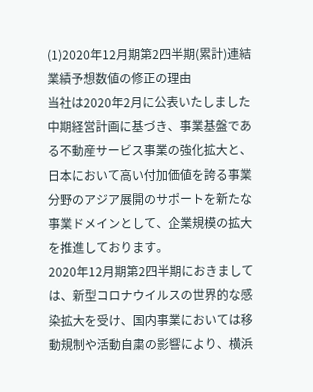(1)2020年12月期第2四半期(累計)連結業績予想数値の修正の理由
当社は2020年2月に公表いたしました中期経営計画に基づき、事業基盤である不動産サービス事業の強化拡大と、日本において高い付加価値を誇る事業分野のアジア展開のサポートを新たな事業ドメインとして、企業規模の拡大を推進しております。
2020年12月期第2四半期におきましては、新型コロナウイルスの世界的な感染拡大を受け、国内事業においては移動規制や活動自粛の影響により、横浜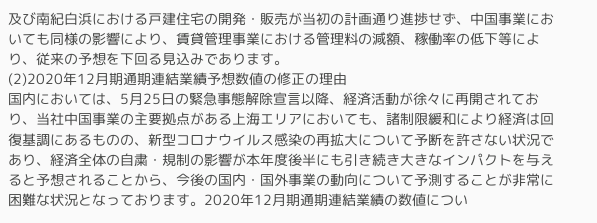及び南紀白浜における戸建住宅の開発・販売が当初の計画通り進捗せず、中国事業においても同様の影響により、賃貸管理事業における管理料の減額、稼働率の低下等により、従来の予想を下回る見込みであります。
(2)2020年12月期通期連結業績予想数値の修正の理由
国内においては、5月25日の緊急事態解除宣言以降、経済活動が徐々に再開されており、当社中国事業の主要拠点がある上海エリアにおいても、諸制限緩和により経済は回復基調にあるものの、新型コロナウイルス感染の再拡大について予断を許さない状況であり、経済全体の自粛・規制の影響が本年度後半にも引き続き大きなインパクトを与えると予想されることから、今後の国内・国外事業の動向について予測することが非常に困難な状況となっております。2020年12月期通期連結業績の数値につい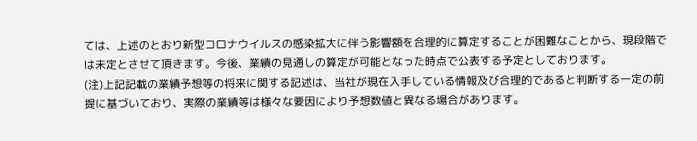ては、上述のとおり新型コロナウイルスの感染拡大に伴う影響額を合理的に算定することが困難なことから、現段階では未定とさせて頂きます。今後、業績の見通しの算定が可能となった時点で公表する予定としております。
(注)上記記載の業績予想等の将来に関する記述は、当社が現在入手している情報及び合理的であると判断する一定の前提に基づいており、実際の業績等は様々な要因により予想数値と異なる場合があります。